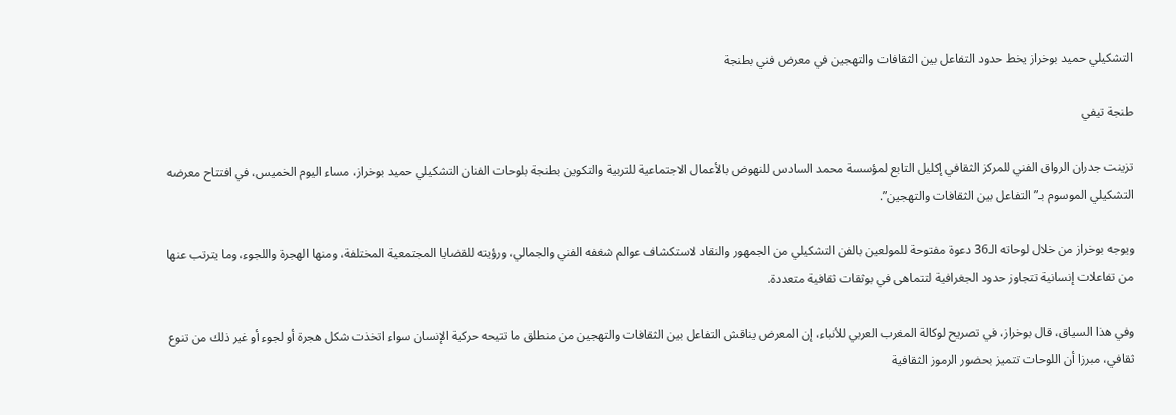التشكيلي حميد بوخراز يخط حدود التفاعل بين الثقافات والتهجين في معرض فني بطنجة

طنجة تيفي

تزينت جدران الرواق الفني للمركز الثقافي إكليل التابع لمؤسسة محمد السادس للنهوض بالأعمال الاجتماعية للتربية والتكوين بطنجة بلوحات الفنان التشكيلي حميد بوخراز، مساء اليوم الخميس، في افتتاح معرضه التشكيلي الموسوم بـ”التفاعل بين الثقافات والتهجين”.

ويوجه بوخراز من خلال لوحاته الـ36 دعوة مفتوحة للمولعين بالفن التشكيلي من الجمهور والنقاد لاستكشاف عوالم شغفه الفني والجمالي، ورؤيته للقضايا المجتمعية المختلفة، ومنها الهجرة واللجوء، وما يترتب عنها من تفاعلات إنسانية تتجاوز حدود الجغرافية لتتماهى في بوثقات ثقافية متعددة.

وفي هذا السياق، قال بوخراز، في تصريح لوكالة المغرب العربي للأنباء، إن المعرض يناقش التفاعل بين الثقافات والتهجين من منطلق ما تتيحه حركية الإنسان سواء اتخذت شكل هجرة أو لجوء أو غير ذلك من تنوع ثقافي، مبرزا أن اللوحات تتميز بحضور الرموز الثقافية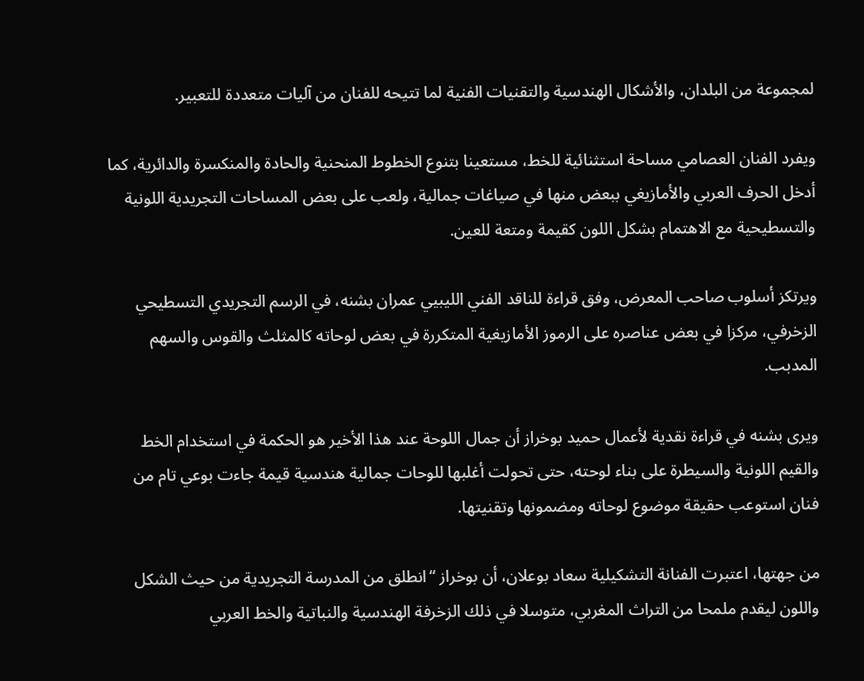لمجموعة من البلدان، والأشكال الهندسية والتقنيات الفنية لما تتيحه للفنان من آليات متعددة للتعبير.

ويفرد الفنان العصامي مساحة استثنائية للخط، مستعينا بتنوع الخطوط المنحنية والحادة والمنكسرة والدائرية، كما أدخل الحرف العربي والأمازيغي ببعض منها في صياغات جمالية، ولعب على بعض المساحات التجريدية اللونية والتسطيحية مع الاهتمام بشكل اللون كقيمة ومتعة للعين.

ويرتكز أسلوب صاحب المعرض، وفق قراءة للناقد الفني الليبيي عمران بشنه، في الرسم التجريدي التسطيحي الزخرفي، مركزا في بعض عناصره على الرموز الأمازيغية المتكررة في بعض لوحاته كالمثلث والقوس والسهم المدبب.

ويرى بشنه في قراءة نقدية لأعمال حميد بوخراز أن جمال اللوحة عند هذا الأخير هو الحكمة في استخدام الخط والقيم اللونية والسيطرة على بناء لوحته، حتى تحولت أغلبها للوحات جمالية هندسية قيمة جاءت بوعي تام من فنان استوعب حقيقة موضوع لوحاته ومضمونها وتقنيتها.

من جهتها، اعتبرت الفنانة التشكيلية سعاد بوعلان، أن بوخراز “انطلق من المدرسة التجريدية من حيث الشكل واللون ليقدم ملمحا من التراث المغربي، متوسلا في ذلك الزخرفة الهندسية والنباتية والخط العربي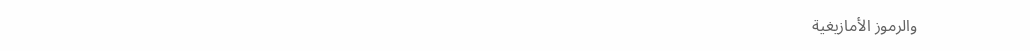والرموز الأمازيغية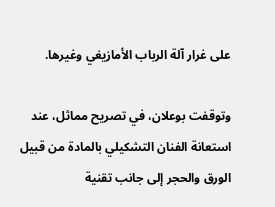على غرار آلة الرباب الأمازيغي وغيرها.

وتوقفت بوعلان، في تصريح مماثل، عند استعانة الفنان التشكيلي بالمادة من قبيل الورق والحجر إلى جانب تقنية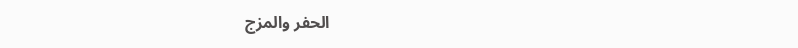الحفر والمزج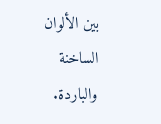بين الألوان الساخنة والباردة.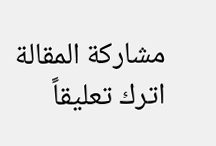مشاركة المقالة
اترك تعليقاً